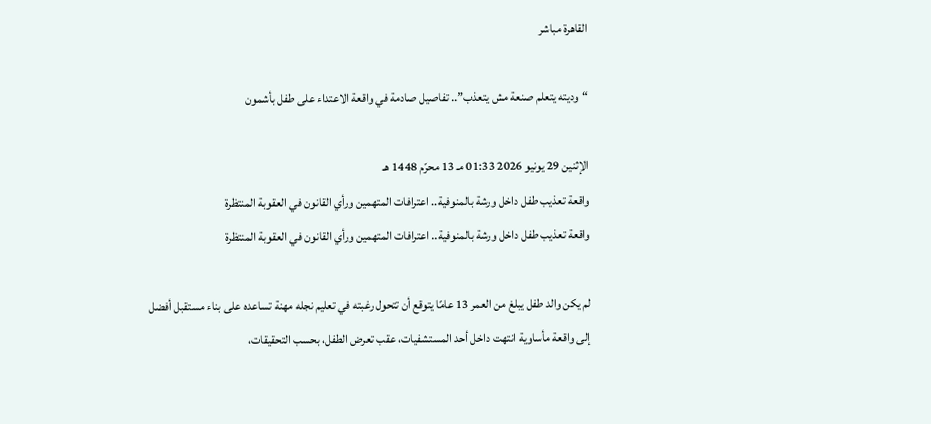القاهرة مباشر

“وديته يتعلم صنعة مش يتعذب”.. تفاصيل صادمة في واقعة الاعتداء على طفل بأشمون

الإثنين 29 يونيو 2026 01:33 مـ 13 محرّم 1448 هـ
واقعة تعذيب طفل داخل ورشة بالمنوفية.. اعترافات المتهمين ورأي القانون في العقوبة المنتظرة
واقعة تعذيب طفل داخل ورشة بالمنوفية.. اعترافات المتهمين ورأي القانون في العقوبة المنتظرة

لم يكن والد طفل يبلغ من العمر 13 عامًا يتوقع أن تتحول رغبته في تعليم نجله مهنة تساعده على بناء مستقبل أفضل إلى واقعة مأساوية انتهت داخل أحد المستشفيات، عقب تعرض الطفل، بحسب التحقيقات،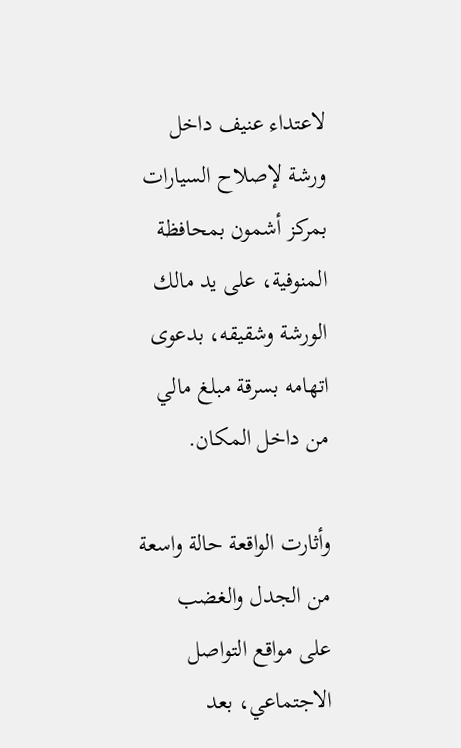لاعتداء عنيف داخل ورشة لإصلاح السيارات بمركز أشمون بمحافظة المنوفية، على يد مالك الورشة وشقيقه، بدعوى اتهامه بسرقة مبلغ مالي من داخل المكان.

وأثارت الواقعة حالة واسعة من الجدل والغضب على مواقع التواصل الاجتماعي، بعد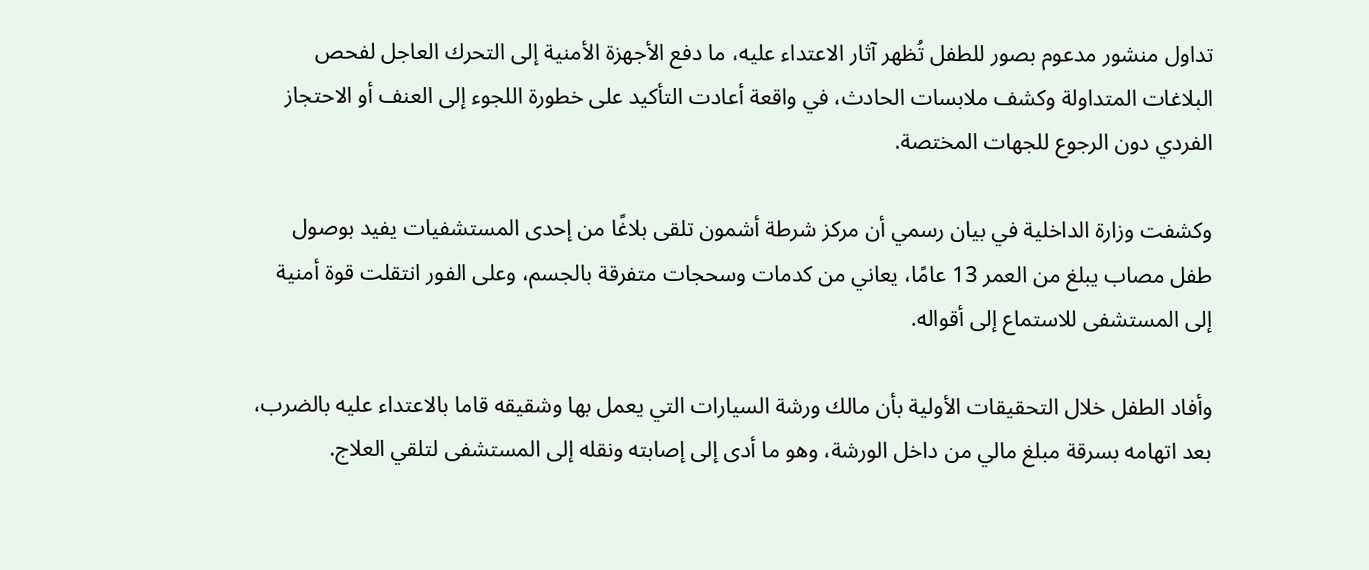تداول منشور مدعوم بصور للطفل تُظهر آثار الاعتداء عليه، ما دفع الأجهزة الأمنية إلى التحرك العاجل لفحص البلاغات المتداولة وكشف ملابسات الحادث، في واقعة أعادت التأكيد على خطورة اللجوء إلى العنف أو الاحتجاز الفردي دون الرجوع للجهات المختصة.

وكشفت وزارة الداخلية في بيان رسمي أن مركز شرطة أشمون تلقى بلاغًا من إحدى المستشفيات يفيد بوصول طفل مصاب يبلغ من العمر 13 عامًا، يعاني من كدمات وسحجات متفرقة بالجسم، وعلى الفور انتقلت قوة أمنية إلى المستشفى للاستماع إلى أقواله.

وأفاد الطفل خلال التحقيقات الأولية بأن مالك ورشة السيارات التي يعمل بها وشقيقه قاما بالاعتداء عليه بالضرب، بعد اتهامه بسرقة مبلغ مالي من داخل الورشة، وهو ما أدى إلى إصابته ونقله إلى المستشفى لتلقي العلاج.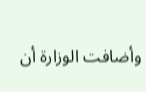وأضافت الوزارة أن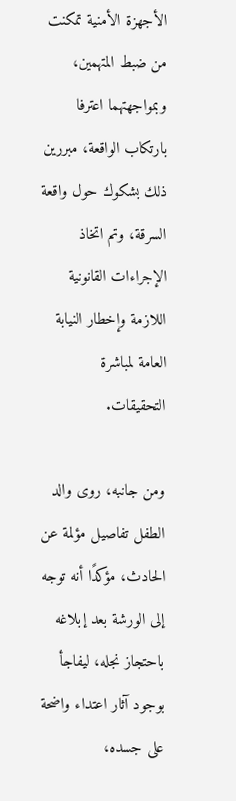الأجهزة الأمنية تمكنت من ضبط المتهمين، وبمواجهتهما اعترفا بارتكاب الواقعة، مبررين ذلك بشكوك حول واقعة السرقة، وتم اتخاذ الإجراءات القانونية اللازمة وإخطار النيابة العامة لمباشرة التحقيقات.

ومن جانبه، روى والد الطفل تفاصيل مؤلمة عن الحادث، مؤكدًا أنه توجه إلى الورشة بعد إبلاغه باحتجاز نجله، ليفاجأ بوجود آثار اعتداء واضحة على جسده،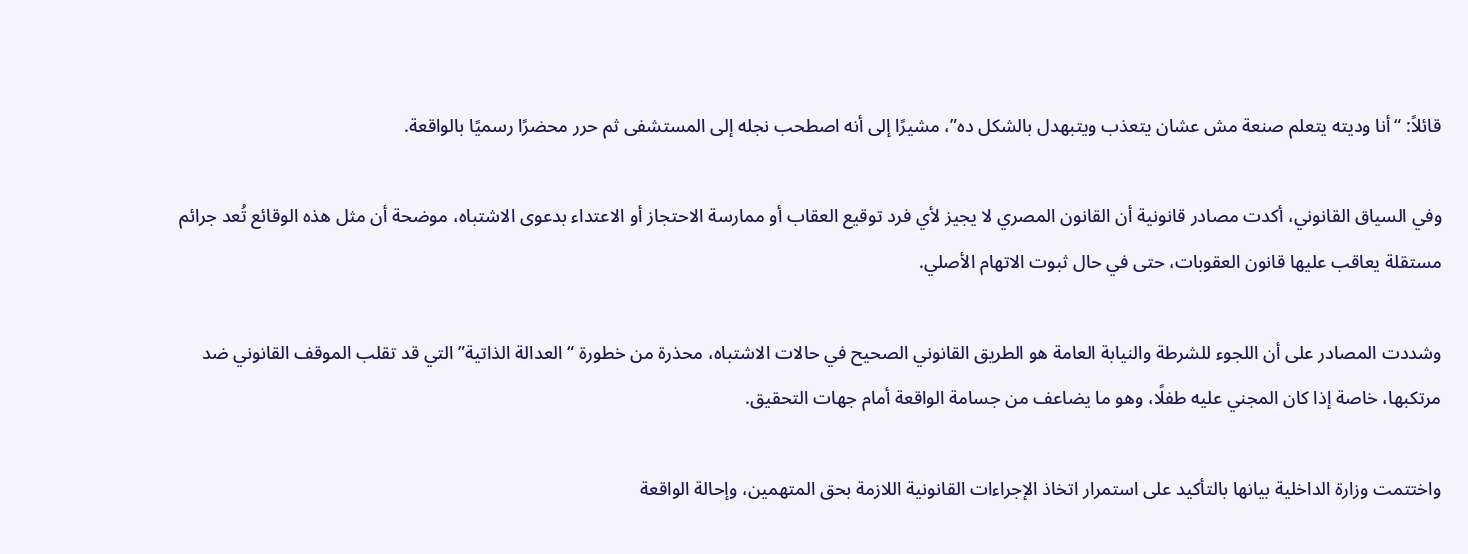قائلاً: “أنا وديته يتعلم صنعة مش عشان يتعذب ويتبهدل بالشكل ده”، مشيرًا إلى أنه اصطحب نجله إلى المستشفى ثم حرر محضرًا رسميًا بالواقعة.

وفي السياق القانوني، أكدت مصادر قانونية أن القانون المصري لا يجيز لأي فرد توقيع العقاب أو ممارسة الاحتجاز أو الاعتداء بدعوى الاشتباه، موضحة أن مثل هذه الوقائع تُعد جرائم مستقلة يعاقب عليها قانون العقوبات، حتى في حال ثبوت الاتهام الأصلي.

وشددت المصادر على أن اللجوء للشرطة والنيابة العامة هو الطريق القانوني الصحيح في حالات الاشتباه، محذرة من خطورة “العدالة الذاتية” التي قد تقلب الموقف القانوني ضد مرتكبها، خاصة إذا كان المجني عليه طفلًا، وهو ما يضاعف من جسامة الواقعة أمام جهات التحقيق.

واختتمت وزارة الداخلية بيانها بالتأكيد على استمرار اتخاذ الإجراءات القانونية اللازمة بحق المتهمين، وإحالة الواقعة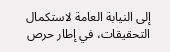إلى النيابة العامة لاستكمال التحقيقات، في إطار حرص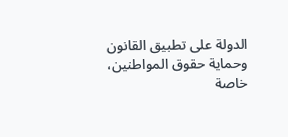الدولة على تطبيق القانون وحماية حقوق المواطنين، خاصة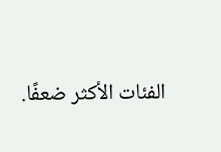الفئات الأكثر ضعفًا.